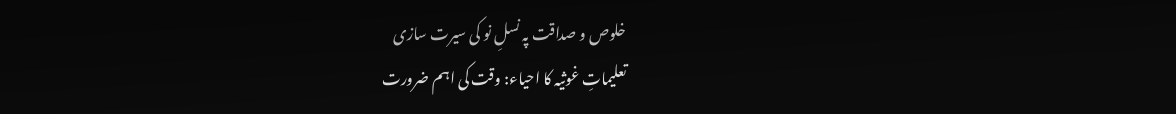خلوص و صداقت پہ نسلِ نو کی سیرت سازی
تعلیماتِ غوثیہ کا احیاء: وقت کی اہم ضرورت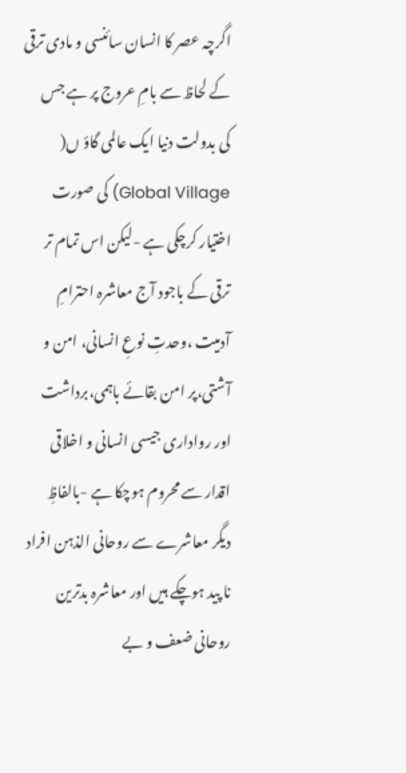اگرچہ عصر کا انسان سائنسی و مادی ترقی کے لحاظ سے بامِ عروج پر ہے جس کی بدولت دنیا ایک عالمی گاؤ ں( Global Village) کی صورت اختیار کرچکی ہے -لیکن اس تمام تر ترقی کے باجود آج معاشرہ احترامِ آدمیت ،وحدتِ نوعِ انسانی، امن و آشتی،پر امن بقائے باہمی،برداشت اور رواداری جیسی انسانی و اخلاقی اقدار سے محروم ہوچکا ہے -بالفاظِ دیگر معاشرے سے روحانی الذہن افراد نا پید ہوچکے ہیں اور معاشرہ بدترین روحانی ضعف و بے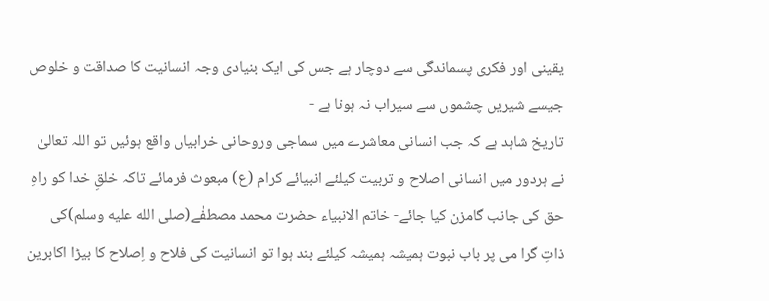یقینی اور فکری پسماندگی سے دوچار ہے جس کی ایک بنیادی وجہ انسانیت کا صداقت و خلوص جیسے شیریں چشموں سے سیراب نہ ہونا ہے -
تاریخ شاہد ہے کہ جب انسانی معاشرے میں سماجی وروحانی خرابیاں واقع ہوئیں تو اللہ تعالیٰ نے ہردور میں انسانی اصلاح و تربیت کیلئے انبیائے کرام (ع) مبعوث فرمائے تاکہ خلقِ خدا کو راہِ حق کی جانب گامزن کیا جائے- خاتم الانبیاء حضرت محمد مصطفٰے(صلى الله عليه وسلم)کی ذاتِ گرا می پر باب نبوت ہمیشہ ہمیشہ کیلئے بند ہوا تو انسانیت کی فلاح و اِصلاح کا بیڑا اکابرین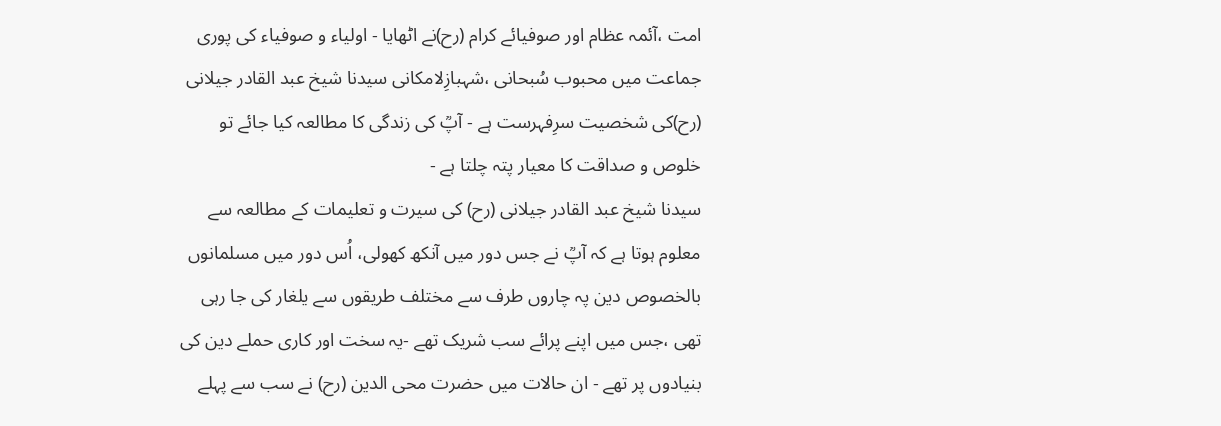امت ،آئمہ عظام اور صوفیائے کرام (رح)نے اٹھایا - اولیاء و صوفیاء کی پوری جماعت میں محبوب سُبحانی ،شہبازِلامکانی سیدنا شیخ عبد القادر جیلانی (رح)کی شخصیت سرِفہرست ہے - آپؒ کی زندگی کا مطالعہ کیا جائے تو خلوص و صداقت کا معیار پتہ چلتا ہے -
سیدنا شیخ عبد القادر جیلانی (رح) کی سیرت و تعلیمات کے مطالعہ سے معلوم ہوتا ہے کہ آپؒ نے جس دور میں آنکھ کھولی، اُس دور میں مسلمانوں بالخصوص دین پہ چاروں طرف سے مختلف طریقوں سے یلغار کی جا رہی تھی ،جس میں اپنے پرائے سب شریک تھے -یہ سخت اور کاری حملے دین کی بنیادوں پر تھے - ان حالات میں حضرت محی الدین (رح) نے سب سے پہلے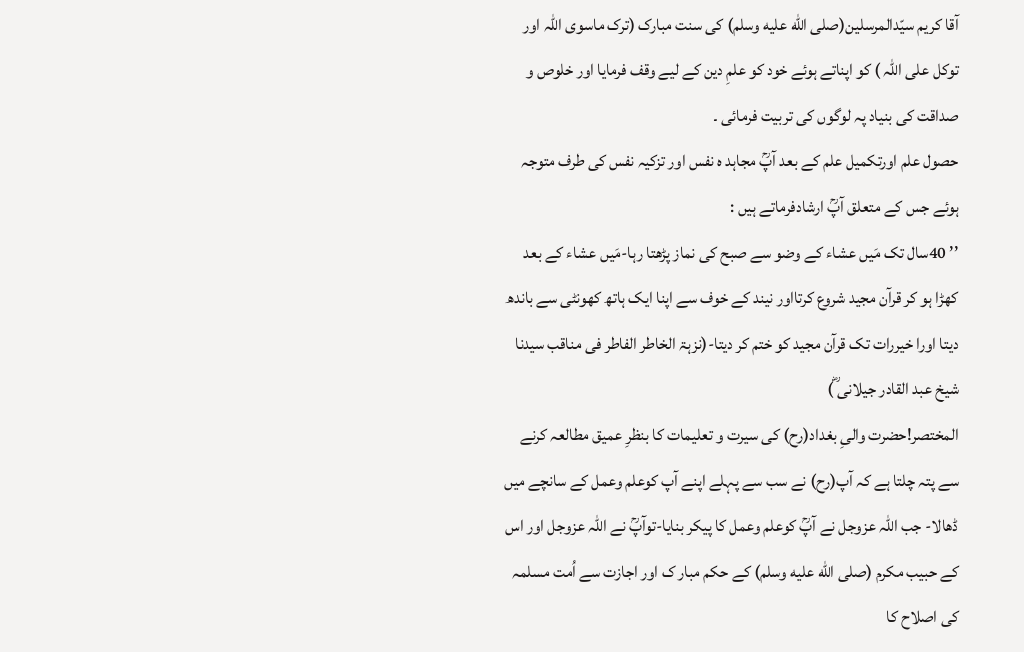آقا کریم سیّدالمرسلین(صلى الله عليه وسلم) کی سنت مبارک (ترک ماسوی اللہ اور توکل علی اللہ ) کو اپناتے ہوئے خود کو علمِ دین کے لیے وقف فرمایا اور خلوص و صداقت کی بنیاد پہ لوگوں کی تربیت فرمائی ۔
حصول علم اورتکمیل علم کے بعد آپؒ مجاہد ہ نفس اور تزکیہ نفس کی طرف متوجہ ہوئے جس کے متعلق آپؒ ارشادفرماتے ہیں :
’’ 40سال تک مَیں عشاء کے وضو سے صبح کی نماز پڑھتا رہا-مَیں عشاء کے بعد کھڑا ہو کر قرآن مجید شروع کرتااور نیند کے خوف سے اپنا ایک ہاتھ کھونٹی سے باندھ دیتا اورا خیررات تک قرآن مجید کو ختم کر دیتا-(نزہۃ الخاطر الفاطر فی مناقب سیدنا شیخ عبد القادر جیلانی ؓ)
المختصر!حضرت والیِ بغداد(رح) کی سیرت و تعلیمات کا بنظرِ عمیق مطالعہ کرنے سے پتہ چلتا ہے کہ آپ(رح) نے سب سے پہلے اپنے آپ کوعلم وعمل کے سانچے میں ڈھالا- جب اللہ عزوجل نے آپؒ کوعلم وعمل کا پیکر بنایا-توآپؒ نے اللہ عزوجل اور اس کے حبیب مکرم (صلى الله عليه وسلم) کے حکم مبار ک اور اجازت سے اُمت مسلمہ کی اصلاح کا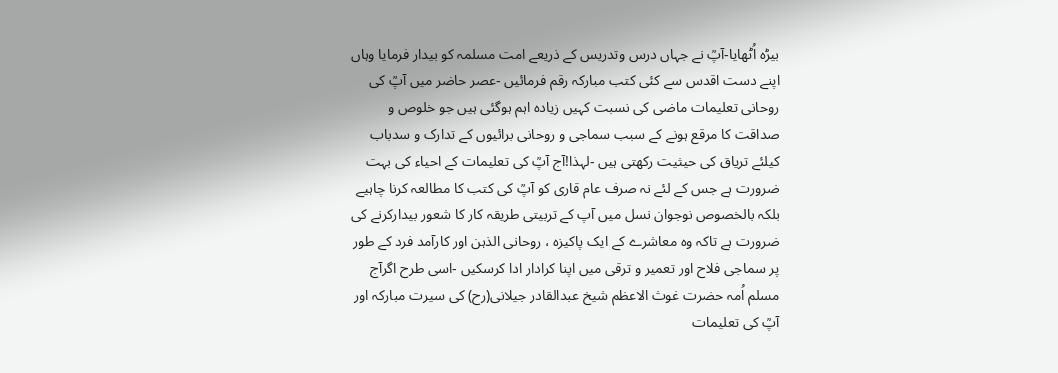بیڑہ اُٹھایا-آپؒ نے جہاں درس وتدریس کے ذریعے امت مسلمہ کو بیدار فرمایا وہاں اپنے دست اقدس سے کئی کتب مبارکہ رقم فرمائیں -عصر حاضر میں آپؒ کی روحانی تعلیمات ماضی کی نسبت کہیں زیادہ اہم ہوگئی ہیں جو خلوص و صداقت کا مرقع ہونے کے سبب سماجی و روحانی برائیوں کے تدارک و سدباب کیلئے تریاق کی حیثیت رکھتی ہیں -لہذا!آج آپؒ کی تعلیمات کے احیاء کی بہت ضرورت ہے جس کے لئے نہ صرف عام قاری کو آپؒ کی کتب کا مطالعہ کرنا چاہیے بلکہ بالخصوص نوجوان نسل میں آپ کے تربیتی طریقہ کار کا شعور بیدارکرنے کی ضرورت ہے تاکہ وہ معاشرے کے ایک پاکیزہ ، روحانی الذہن اور کارآمد فرد کے طور پر سماجی فلاح اور تعمیر و ترقی میں اپنا کرادار ادا کرسکیں -اسی طرح اگرآج مسلم اُمہ حضرت غوث الاعظم شیخ عبدالقادر جیلانی(رح) کی سیرت مبارکہ اور آپؒ کی تعلیمات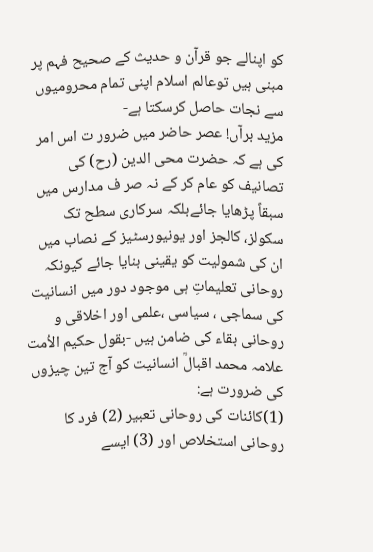کو اپنالے جو قرآن و حدیث کے صحیح فہم پر مبنی ہیں توعالم اسلام اپنی تمام محرومیوں سے نجات حاصل کرسکتا ہے-
مزید برآں! عصر حاضر میں ضرور ت اس امر کی ہے کہ حضرت محی الدین (رح) کی تصانیف کو عام کر کے نہ صر ف مدارس میں سبقاً پڑھایا جائےبلکہ سرکاری سطح تک سکولز، کالجز اور یونیورسٹیز کے نصاب میں ان کی شمولیت کو یقینی بنایا جائے کیونکہ روحانی تعلیماتِ ہی موجود دور میں انسانیت کی سماجی ، سیاسی ،علمی اور اخلاقی و روحانی بقاء کی ضامن ہیں -بقول حکیم الاُمت علامہ محمد اقبالؒ انسانیت کو آج تین چیزوں کی ضرورت ہے:
(1)کائنات کی روحانی تعبیر (2) فرد کا روحانی استخلاص اور (3) ایسے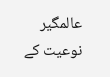عالمگیر نوعیت کے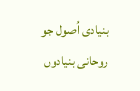بنیادی اُصول جو روحانی بنیادوں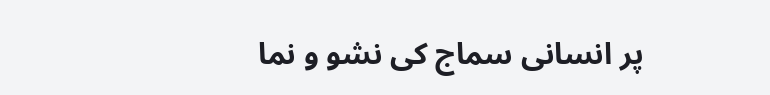پر انسانی سماج کی نشو و نما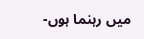میں رہنما ہوں-